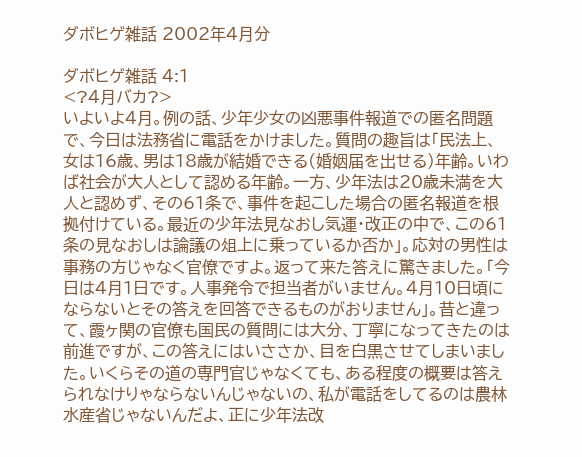ダボヒゲ雑話 2002年4月分

ダボヒゲ雑話 4:1
<?4月バカ?>
いよいよ4月。例の話、少年少女の凶悪事件報道での匿名問題で、今日は法務省に電話をかけました。質問の趣旨は「民法上、女は16歳、男は18歳が結婚できる(婚姻届を出せる)年齢。いわば社会が大人として認める年齢。一方、少年法は20歳未満を大人と認めず、その61条で、事件を起こした場合の匿名報道を根拠付けている。最近の少年法見なおし気運・改正の中で、この61条の見なおしは論議の俎上に乗っているか否か」。応対の男性は事務の方じゃなく官僚ですよ。返って来た答えに驚きました。「今日は4月1日です。人事発令で担当者がいません。4月10日頃にならないとその答えを回答できるものがおりません」。昔と違って、霞ヶ関の官僚も国民の質問には大分、丁寧になってきたのは前進ですが、この答えにはいささか、目を白黒させてしまいました。いくらその道の専門官じゃなくても、ある程度の概要は答えられなけりゃならないんじゃないの、私が電話をしてるのは農林水産省じゃないんだよ、正に少年法改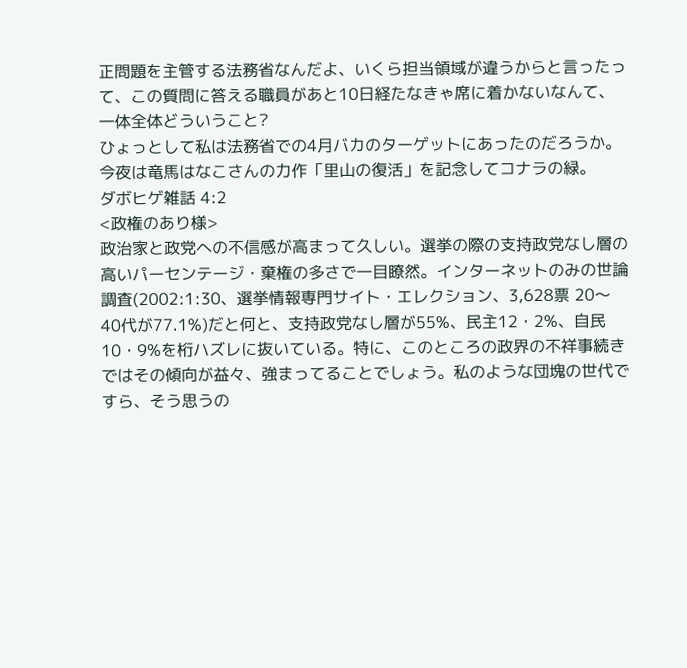正問題を主管する法務省なんだよ、いくら担当領域が違うからと言ったって、この質問に答える職員があと10日経たなきゃ席に着かないなんて、一体全体どういうこと?
ひょっとして私は法務省での4月バカのターゲットにあったのだろうか。
今夜は竜馬はなこさんの力作「里山の復活」を記念してコナラの緑。
ダボヒゲ雑話 4:2
<政権のあり様>
政治家と政党への不信感が高まって久しい。選挙の際の支持政党なし層の高いパーセンテージ・棄権の多さで一目瞭然。インターネットのみの世論調査(2002:1:30、選挙情報専門サイト・エレクション、3,628票 20〜40代が77.1%)だと何と、支持政党なし層が55%、民主12・2%、自民10・9%を桁ハズレに抜いている。特に、このところの政界の不祥事続きではその傾向が益々、強まってることでしょう。私のような団塊の世代ですら、そう思うの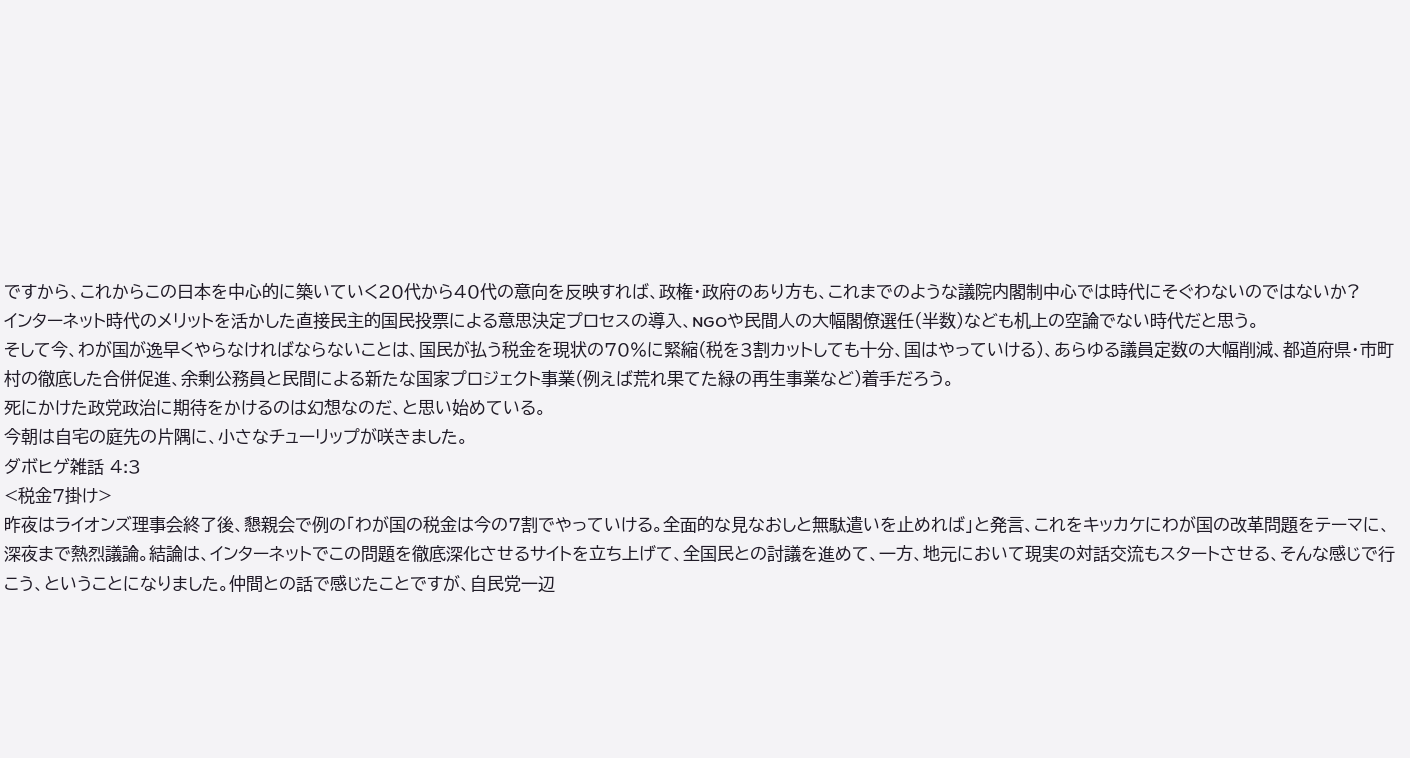ですから、これからこの日本を中心的に築いていく20代から40代の意向を反映すれば、政権・政府のあり方も、これまでのような議院内閣制中心では時代にそぐわないのではないか?
インターネット時代のメリットを活かした直接民主的国民投票による意思決定プロセスの導入、NGOや民間人の大幅閣僚選任(半数)なども机上の空論でない時代だと思う。
そして今、わが国が逸早くやらなければならないことは、国民が払う税金を現状の70%に緊縮(税を3割カットしても十分、国はやっていける)、あらゆる議員定数の大幅削減、都道府県・市町村の徹底した合併促進、余剰公務員と民間による新たな国家プロジェクト事業(例えば荒れ果てた緑の再生事業など)着手だろう。
死にかけた政党政治に期待をかけるのは幻想なのだ、と思い始めている。
今朝は自宅の庭先の片隅に、小さなチューリップが咲きました。
ダボヒゲ雑話 4:3
<税金7掛け>
昨夜はライオンズ理事会終了後、懇親会で例の「わが国の税金は今の7割でやっていける。全面的な見なおしと無駄遣いを止めれば」と発言、これをキッカケにわが国の改革問題をテーマに、深夜まで熱烈議論。結論は、インターネットでこの問題を徹底深化させるサイトを立ち上げて、全国民との討議を進めて、一方、地元において現実の対話交流もスタートさせる、そんな感じで行こう、ということになりました。仲間との話で感じたことですが、自民党一辺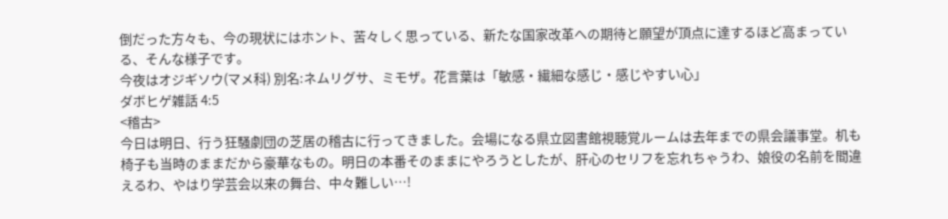倒だった方々も、今の現状にはホント、苦々しく思っている、新たな国家改革への期待と願望が頂点に達するほど高まっている、そんな様子です。
今夜はオジギソウ(マメ科) 別名:ネムリグサ、ミモザ。花言葉は「敏感・繊細な感じ・感じやすい心」
ダボヒゲ雑話 4:5
<稽古>
今日は明日、行う狂騒劇団の芝居の稽古に行ってきました。会場になる県立図書館視聴覚ルームは去年までの県会議事堂。机も椅子も当時のままだから豪華なもの。明日の本番そのままにやろうとしたが、肝心のセリフを忘れちゃうわ、娘役の名前を間違えるわ、やはり学芸会以来の舞台、中々難しい…!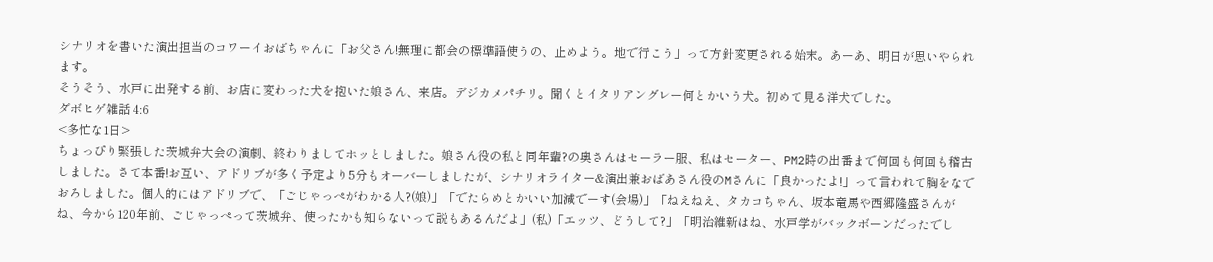シナリオを書いた演出担当のコワーイおばちゃんに「お父さん!無理に都会の標準語使うの、止めよう。地で行こう」って方針変更される始末。あーあ、明日が思いやられます。
そうそう、水戸に出発する前、お店に変わった犬を抱いた娘さん、来店。デジカメパチリ。聞くとイタリアングレー何とかいう犬。初めて見る洋犬でした。
ダボヒゲ雑話 4:6
<多忙な1日>
ちょっぴり緊張した茨城弁大会の演劇、終わりましてホッとしました。娘さん役の私と同年輩?の奥さんはセーラー服、私はセーター、PM2時の出番まで何回も何回も稽古しました。さて本番!お互い、アドリブが多く予定より5分もオーバーしましたが、シナリオライター&演出兼おばあさん役のMさんに「良かったよ!」って言われて胸をなでおろしました。個人的にはアドリブで、「ごじゃっぺがわかる人?(娘)」「でたらめとかいい加減でーす(会場)」「ねえねえ、タカコちゃん、坂本竜馬や西郷隆盛さんがね、今から120年前、ごじゃっぺって茨城弁、使ったかも知らないって説もあるんだよ」(私)「エッツ、どうして?」「明治維新はね、水戸学がバックボーンだったでし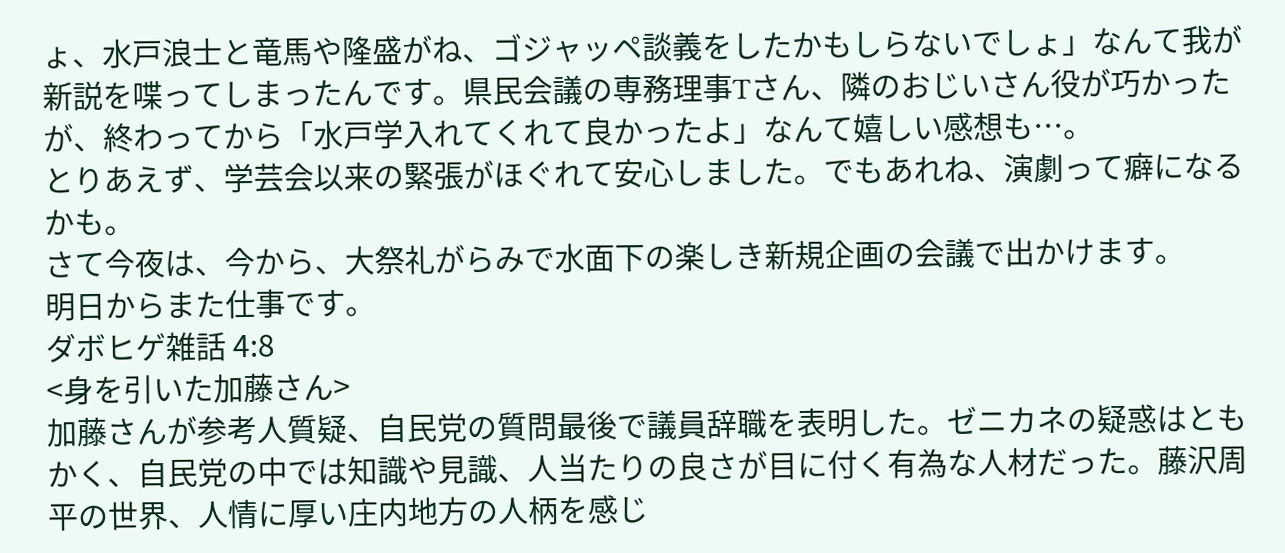ょ、水戸浪士と竜馬や隆盛がね、ゴジャッペ談義をしたかもしらないでしょ」なんて我が新説を喋ってしまったんです。県民会議の専務理事Tさん、隣のおじいさん役が巧かったが、終わってから「水戸学入れてくれて良かったよ」なんて嬉しい感想も…。
とりあえず、学芸会以来の緊張がほぐれて安心しました。でもあれね、演劇って癖になるかも。
さて今夜は、今から、大祭礼がらみで水面下の楽しき新規企画の会議で出かけます。
明日からまた仕事です。
ダボヒゲ雑話 4:8
<身を引いた加藤さん>
加藤さんが参考人質疑、自民党の質問最後で議員辞職を表明した。ゼニカネの疑惑はともかく、自民党の中では知識や見識、人当たりの良さが目に付く有為な人材だった。藤沢周平の世界、人情に厚い庄内地方の人柄を感じ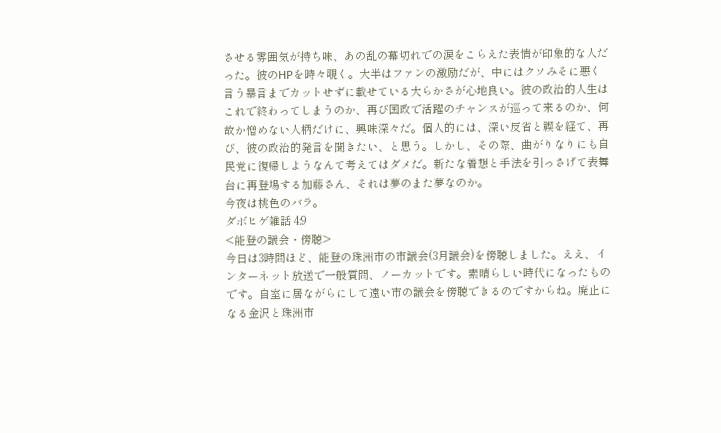させる雰囲気が持ち味、あの乱の幕切れでの涙をこらえた表情が印象的な人だった。彼のHPを時々覗く。大半はファンの激励だが、中にはクソみそに悪く言う暴言までカットせずに載せている大らかさが心地良い。彼の政治的人生はこれで終わってしまうのか、再び国政で活躍のチャンスが巡って来るのか、何故か憎めない人柄だけに、興味深々だ。個人的には、深い反省と禊を経て、再び、彼の政治的発言を聞きたい、と思う。しかし、その際、曲がりなりにも自民党に復帰しようなんて考えてはダメだ。新たな着想と手法を引っさげて表舞台に再登場する加藤さん、それは夢のまた夢なのか。
今夜は桃色のバラ。
ダボヒゲ雑話 4:9
<能登の議会・傍聴>
今日は3時間ほど、能登の珠洲市の市議会(3月議会)を傍聴しました。ええ、インターネット放送で一般質問、ノーカットです。素晴らしい時代になったものです。自室に居ながらにして遠い市の議会を傍聴できるのですからね。廃止になる金沢と珠洲市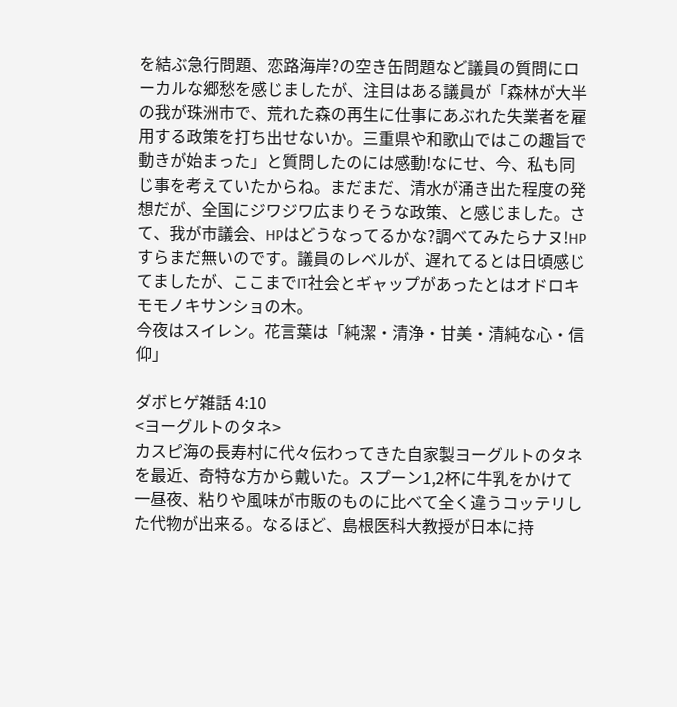を結ぶ急行問題、恋路海岸?の空き缶問題など議員の質問にローカルな郷愁を感じましたが、注目はある議員が「森林が大半の我が珠洲市で、荒れた森の再生に仕事にあぶれた失業者を雇用する政策を打ち出せないか。三重県や和歌山ではこの趣旨で動きが始まった」と質問したのには感動!なにせ、今、私も同じ事を考えていたからね。まだまだ、清水が涌き出た程度の発想だが、全国にジワジワ広まりそうな政策、と感じました。さて、我が市議会、HPはどうなってるかな?調べてみたらナヌ!HPすらまだ無いのです。議員のレベルが、遅れてるとは日頃感じてましたが、ここまでIT社会とギャップがあったとはオドロキモモノキサンショの木。
今夜はスイレン。花言葉は「純潔・清浄・甘美・清純な心・信仰」

ダボヒゲ雑話 4:10
<ヨーグルトのタネ>
カスピ海の長寿村に代々伝わってきた自家製ヨーグルトのタネを最近、奇特な方から戴いた。スプーン1,2杯に牛乳をかけて一昼夜、粘りや風味が市販のものに比べて全く違うコッテリした代物が出来る。なるほど、島根医科大教授が日本に持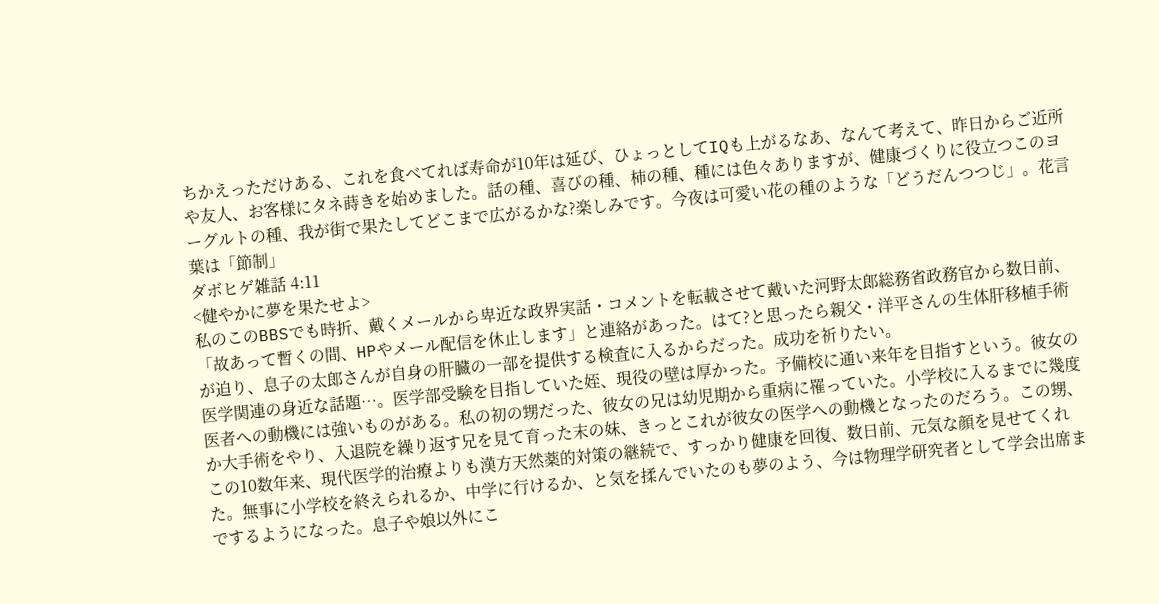ちかえっただけある、これを食べてれば寿命が10年は延び、ひょっとしてIQも上がるなあ、なんて考えて、昨日からご近所や友人、お客様にタネ蒔きを始めました。話の種、喜びの種、柿の種、種には色々ありますが、健康づくりに役立つこのヨーグルトの種、我が街で果たしてどこまで広がるかな?楽しみです。今夜は可愛い花の種のような「どうだんつつじ」。花言葉は「節制」
ダボヒゲ雑話 4:11
<健やかに夢を果たせよ>
私のこのBBSでも時折、戴くメールから卑近な政界実話・コメントを転載させて戴いた河野太郎総務省政務官から数日前、「故あって暫くの間、HPやメール配信を休止します」と連絡があった。はて?と思ったら親父・洋平さんの生体肝移植手術が迫り、息子の太郎さんが自身の肝臓の一部を提供する検査に入るからだった。成功を祈りたい。
医学関連の身近な話題…。医学部受験を目指していた姪、現役の壁は厚かった。予備校に通い来年を目指すという。彼女の医者への動機には強いものがある。私の初の甥だった、彼女の兄は幼児期から重病に罹っていた。小学校に入るまでに幾度か大手術をやり、入退院を繰り返す兄を見て育った末の妹、きっとこれが彼女の医学への動機となったのだろう。この甥、この10数年来、現代医学的治療よりも漢方天然薬的対策の継続で、すっかり健康を回復、数日前、元気な顔を見せてくれた。無事に小学校を終えられるか、中学に行けるか、と気を揉んでいたのも夢のよう、今は物理学研究者として学会出席までするようになった。息子や娘以外にこ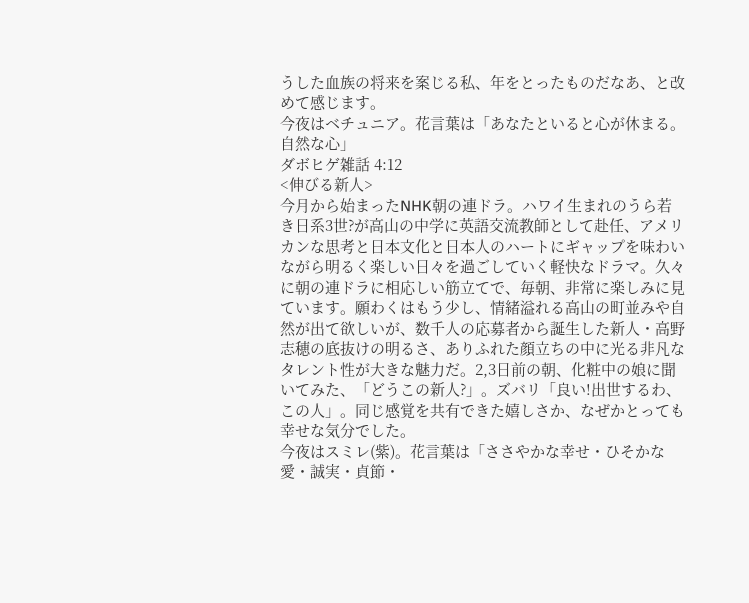うした血族の将来を案じる私、年をとったものだなあ、と改めて感じます。
今夜はベチュニア。花言葉は「あなたといると心が休まる。自然な心」
ダボヒゲ雑話 4:12
<伸びる新人>
今月から始まったNHK朝の連ドラ。ハワイ生まれのうら若き日系3世?が高山の中学に英語交流教師として赴任、アメリカンな思考と日本文化と日本人のハートにギャップを味わいながら明るく楽しい日々を過ごしていく軽快なドラマ。久々に朝の連ドラに相応しい筋立てで、毎朝、非常に楽しみに見ています。願わくはもう少し、情緒溢れる高山の町並みや自然が出て欲しいが、数千人の応募者から誕生した新人・高野志穂の底抜けの明るさ、ありふれた顔立ちの中に光る非凡なタレント性が大きな魅力だ。2,3日前の朝、化粧中の娘に聞いてみた、「どうこの新人?」。ズバリ「良い!出世するわ、この人」。同じ感覚を共有できた嬉しさか、なぜかとっても幸せな気分でした。
今夜はスミレ(紫)。花言葉は「ささやかな幸せ・ひそかな愛・誠実・貞節・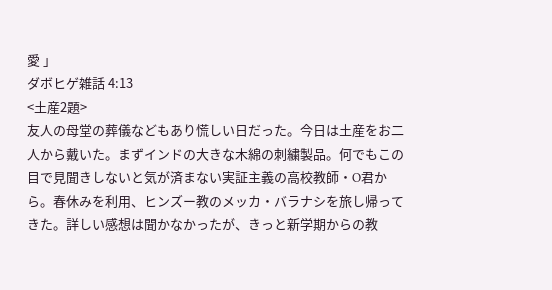愛 」
ダボヒゲ雑話 4:13
<土産2題>
友人の母堂の葬儀などもあり慌しい日だった。今日は土産をお二人から戴いた。まずインドの大きな木綿の刺繍製品。何でもこの目で見聞きしないと気が済まない実証主義の高校教師・O君から。春休みを利用、ヒンズー教のメッカ・バラナシを旅し帰ってきた。詳しい感想は聞かなかったが、きっと新学期からの教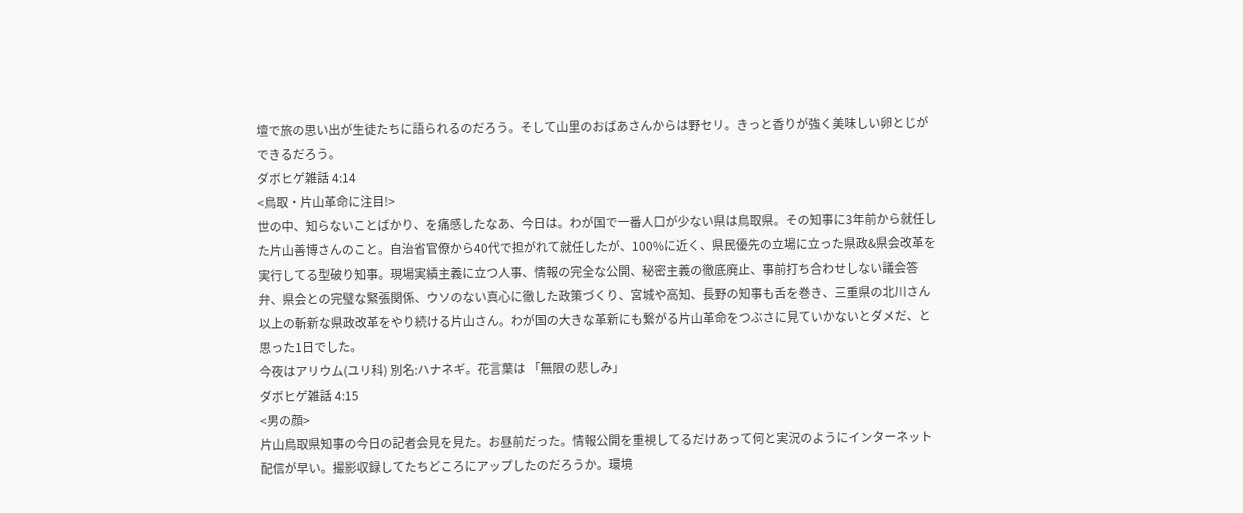壇で旅の思い出が生徒たちに語られるのだろう。そして山里のおばあさんからは野セリ。きっと香りが強く美味しい卵とじができるだろう。
ダボヒゲ雑話 4:14
<鳥取・片山革命に注目!>
世の中、知らないことばかり、を痛感したなあ、今日は。わが国で一番人口が少ない県は鳥取県。その知事に3年前から就任した片山善博さんのこと。自治省官僚から40代で担がれて就任したが、100%に近く、県民優先の立場に立った県政&県会改革を実行してる型破り知事。現場実績主義に立つ人事、情報の完全な公開、秘密主義の徹底廃止、事前打ち合わせしない議会答弁、県会との完璧な緊張関係、ウソのない真心に徹した政策づくり、宮城や高知、長野の知事も舌を巻き、三重県の北川さん以上の斬新な県政改革をやり続ける片山さん。わが国の大きな革新にも繋がる片山革命をつぶさに見ていかないとダメだ、と思った1日でした。
今夜はアリウム(ユリ科) 別名:ハナネギ。花言葉は 「無限の悲しみ」
ダボヒゲ雑話 4:15
<男の顔>
片山鳥取県知事の今日の記者会見を見た。お昼前だった。情報公開を重視してるだけあって何と実況のようにインターネット配信が早い。撮影収録してたちどころにアップしたのだろうか。環境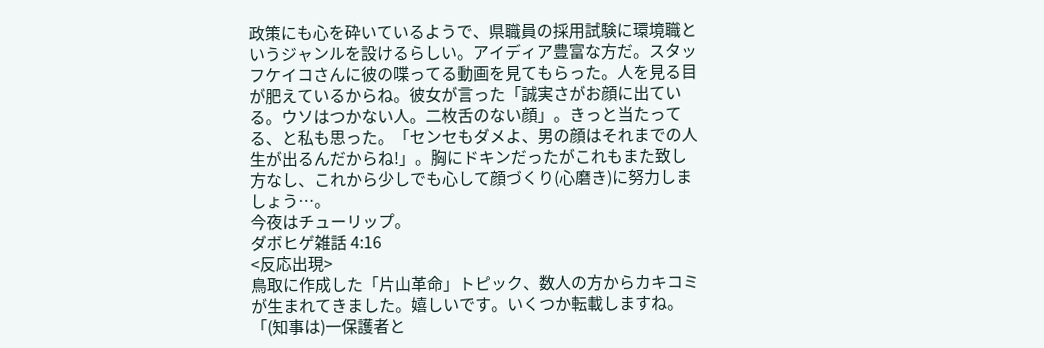政策にも心を砕いているようで、県職員の採用試験に環境職というジャンルを設けるらしい。アイディア豊富な方だ。スタッフケイコさんに彼の喋ってる動画を見てもらった。人を見る目が肥えているからね。彼女が言った「誠実さがお顔に出ている。ウソはつかない人。二枚舌のない顔」。きっと当たってる、と私も思った。「センセもダメよ、男の顔はそれまでの人生が出るんだからね!」。胸にドキンだったがこれもまた致し方なし、これから少しでも心して顔づくり(心磨き)に努力しましょう…。
今夜はチューリップ。
ダボヒゲ雑話 4:16
<反応出現>
鳥取に作成した「片山革命」トピック、数人の方からカキコミが生まれてきました。嬉しいです。いくつか転載しますね。
「(知事は)一保護者と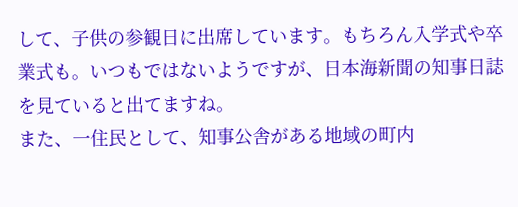して、子供の参観日に出席しています。もちろん入学式や卒業式も。いつもではないようですが、日本海新聞の知事日誌を見ていると出てますね。
また、一住民として、知事公舎がある地域の町内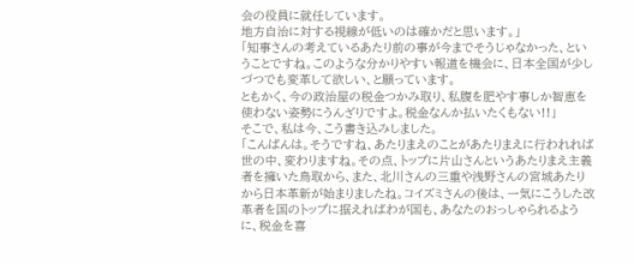会の役員に就任しています。
地方自治に対する視線が低いのは確かだと思います。」
「知事さんの考えているあたり前の事が今までそうじゃなかった、ということですね。このような分かりやすい報道を機会に、日本全国が少しづつでも変革して欲しい、と願っています。
ともかく、今の政治屋の税金つかみ取り、私腹を肥やす事しか智恵を使わない姿勢にうんざりですよ。税金なんか払いたくもない!!」
そこで、私は今、こう書き込みしました。
「こんばんは。そうですね、あたりまえのことがあたりまえに行われれば世の中、変わりますね。その点、トップに片山さんというあたりまえ主義者を擁いた鳥取から、また、北川さんの三重や浅野さんの宮城あたりから日本革新が始まりましたね。コイズミさんの後は、一気にこうした改革者を国のトップに据えればわが国も、あなたのおっしゃられるように、税金を喜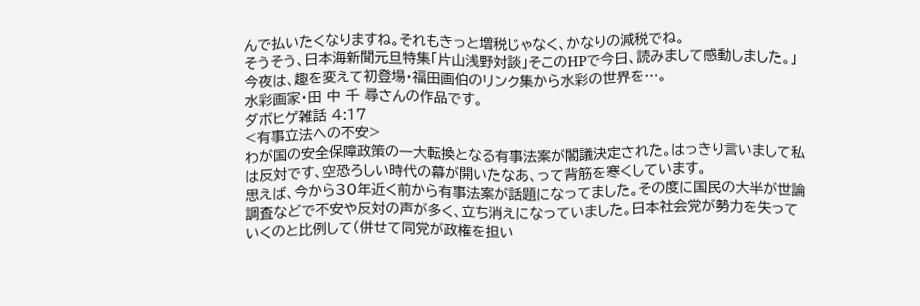んで払いたくなりますね。それもきっと増税じゃなく、かなりの減税でね。
そうそう、日本海新聞元旦特集「片山浅野対談」そこのHPで今日、読みまして感動しました。」
今夜は、趣を変えて初登場・福田画伯のリンク集から水彩の世界を…。
水彩画家・田 中 千 尋さんの作品です。
ダボヒゲ雑話 4:17
<有事立法への不安>
わが国の安全保障政策の一大転換となる有事法案が閣議決定された。はっきり言いまして私は反対です、空恐ろしい時代の幕が開いたなあ、って背筋を寒くしています。
思えば、今から30年近く前から有事法案が話題になってました。その度に国民の大半が世論調査などで不安や反対の声が多く、立ち消えになっていました。日本社会党が勢力を失っていくのと比例して(併せて同党が政権を担い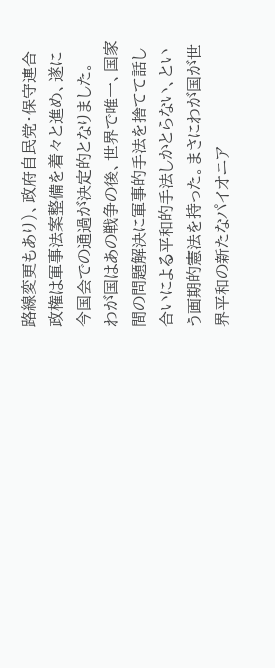路線変更もあり)、政府自民党・保守連合政権は軍事法案整備を着々と進め、遂に今国会での通過が決定的となりました。
わが国はあの戦争の後、世界で唯一、国家間の問題解決に軍事的手法を捨てて話し合いによる平和的手法しかとらない、という画期的憲法を持った。まさにわが国が世界平和の新たなパイオニア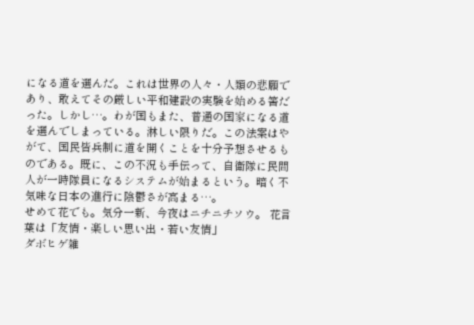になる道を選んだ。これは世界の人々・人類の悲願であり、敢えてその厳しい平和建設の実験を始める筈だった。しかし…。わが国もまた、普通の国家になる道を選んでしまっている。淋しい限りだ。この法案はやがて、国民皆兵制に道を開くことを十分予想させるものである。既に、この不況も手伝って、自衛隊に民間人が一時隊員になるシステムが始まるという。暗く不気味な日本の進行に陰鬱さが高まる…。
せめて花でも。気分一新、今夜はニチニチソウ。 花言葉は「友情・楽しい思い出・若い友情」
ダボヒゲ雑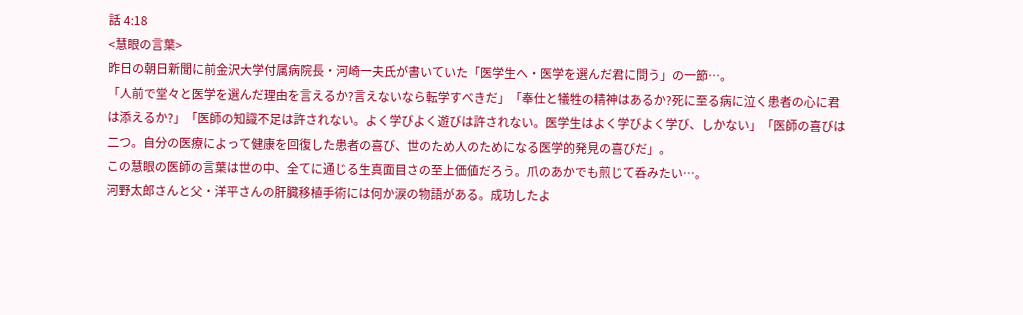話 4:18
<慧眼の言葉>
昨日の朝日新聞に前金沢大学付属病院長・河崎一夫氏が書いていた「医学生へ・医学を選んだ君に問う」の一節…。
「人前で堂々と医学を選んだ理由を言えるか?言えないなら転学すべきだ」「奉仕と犠牲の精神はあるか?死に至る病に泣く患者の心に君は添えるか?」「医師の知識不足は許されない。よく学びよく遊びは許されない。医学生はよく学びよく学び、しかない」「医師の喜びは二つ。自分の医療によって健康を回復した患者の喜び、世のため人のためになる医学的発見の喜びだ」。
この慧眼の医師の言葉は世の中、全てに通じる生真面目さの至上価値だろう。爪のあかでも煎じて呑みたい…。
河野太郎さんと父・洋平さんの肝臓移植手術には何か涙の物語がある。成功したよ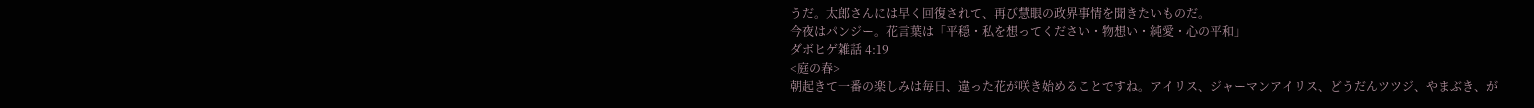うだ。太郎さんには早く回復されて、再び慧眼の政界事情を聞きたいものだ。
今夜はパンジー。花言葉は「平穏・私を想ってください・物想い・純愛・心の平和」
ダボヒゲ雑話 4:19
<庭の春>
朝起きて一番の楽しみは毎日、違った花が咲き始めることですね。アイリス、ジャーマンアイリス、どうだんツツジ、やまぶき、が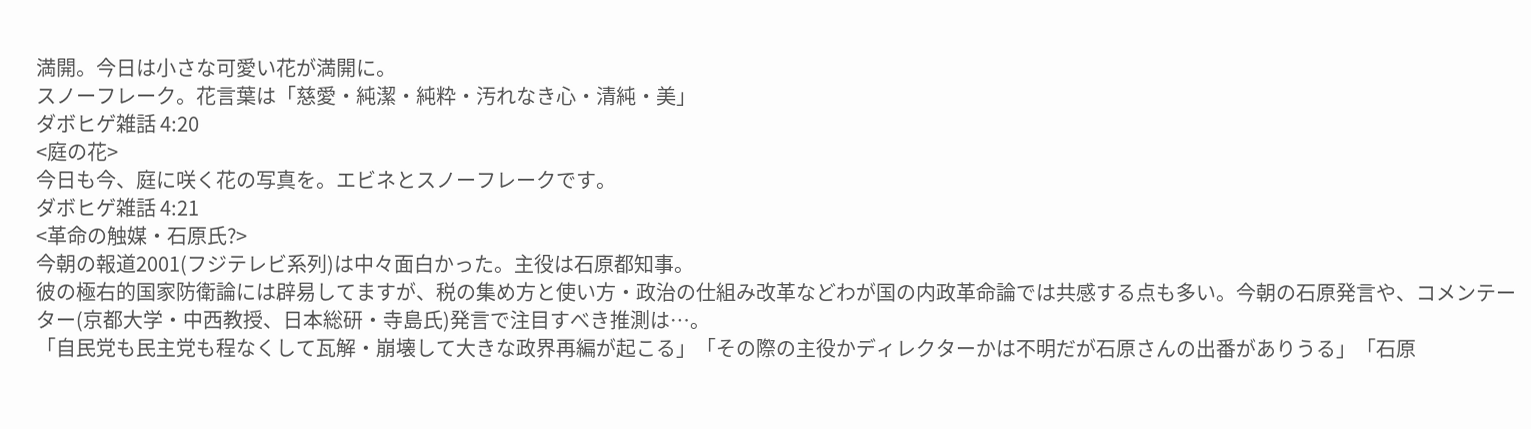満開。今日は小さな可愛い花が満開に。
スノーフレーク。花言葉は「慈愛・純潔・純粋・汚れなき心・清純・美」
ダボヒゲ雑話 4:20
<庭の花>
今日も今、庭に咲く花の写真を。エビネとスノーフレークです。
ダボヒゲ雑話 4:21
<革命の触媒・石原氏?>
今朝の報道2001(フジテレビ系列)は中々面白かった。主役は石原都知事。
彼の極右的国家防衛論には辟易してますが、税の集め方と使い方・政治の仕組み改革などわが国の内政革命論では共感する点も多い。今朝の石原発言や、コメンテーター(京都大学・中西教授、日本総研・寺島氏)発言で注目すべき推測は…。
「自民党も民主党も程なくして瓦解・崩壊して大きな政界再編が起こる」「その際の主役かディレクターかは不明だが石原さんの出番がありうる」「石原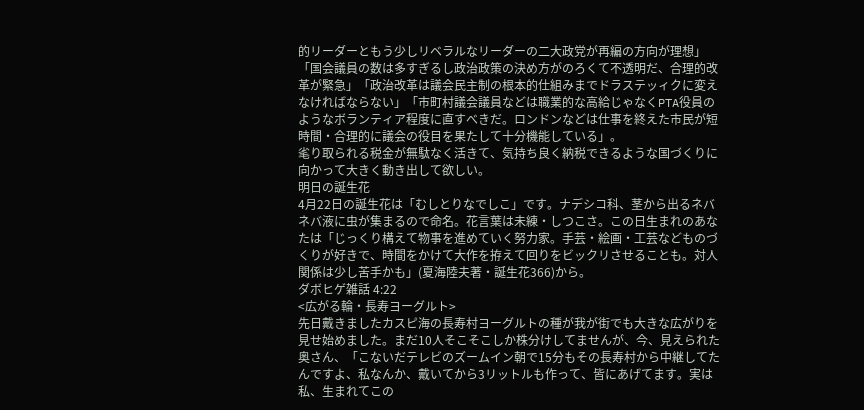的リーダーともう少しリベラルなリーダーの二大政党が再編の方向が理想」「国会議員の数は多すぎるし政治政策の決め方がのろくて不透明だ、合理的改革が緊急」「政治改革は議会民主制の根本的仕組みまでドラステッィクに変えなければならない」「市町村議会議員などは職業的な高給じゃなくPTA役員のようなボランティア程度に直すべきだ。ロンドンなどは仕事を終えた市民が短時間・合理的に議会の役目を果たして十分機能している」。
毟り取られる税金が無駄なく活きて、気持ち良く納税できるような国づくりに向かって大きく動き出して欲しい。
明日の誕生花
4月22日の誕生花は「むしとりなでしこ」です。ナデシコ科、茎から出るネバネバ液に虫が集まるので命名。花言葉は未練・しつこさ。この日生まれのあなたは「じっくり構えて物事を進めていく努力家。手芸・絵画・工芸などものづくりが好きで、時間をかけて大作を拵えて回りをビックリさせることも。対人関係は少し苦手かも」(夏海陸夫著・誕生花366)から。
ダボヒゲ雑話 4:22
<広がる輪・長寿ヨーグルト>
先日戴きましたカスピ海の長寿村ヨーグルトの種が我が街でも大きな広がりを見せ始めました。まだ10人そこそこしか株分けしてませんが、今、見えられた奥さん、「こないだテレビのズームイン朝で15分もその長寿村から中継してたんですよ、私なんか、戴いてから3リットルも作って、皆にあげてます。実は私、生まれてこの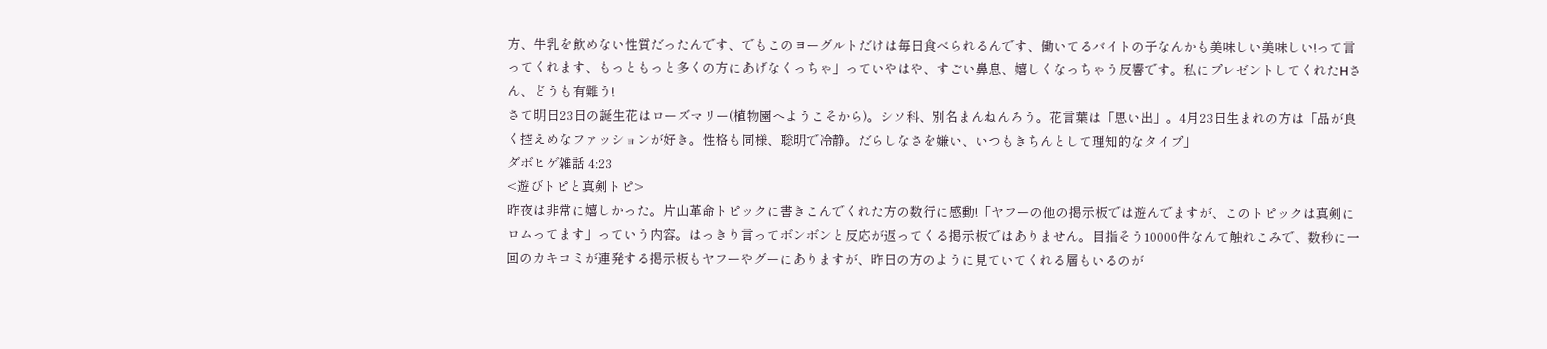方、牛乳を飲めない性質だったんです、でもこのヨーグルトだけは毎日食べられるんです、働いてるバイトの子なんかも美味しい美味しい!って言ってくれます、もっともっと多くの方にあげなくっちゃ」っていやはや、すごい鼻息、嬉しくなっちゃう反響です。私にプレゼントしてくれたHさん、どうも有難う!
さて明日23日の誕生花はローズマリー(植物園へようこそから)。シソ科、別名まんねんろう。花言葉は「思い出」。4月23日生まれの方は「品が良く控えめなファッションが好き。性格も同様、聡明で冷静。だらしなさを嫌い、いつもきちんとして理知的なタイプ」
ダボヒゲ雑話 4:23
<遊びトピと真剣トピ>
昨夜は非常に嬉しかった。片山革命トピックに書きこんでくれた方の数行に感動!「ヤフーの他の掲示板では遊んでますが、このトピックは真剣にロムってます」っていう内容。はっきり言ってボンボンと反応が返ってくる掲示板ではありません。目指そう10000件なんて触れこみで、数秒に一回のカキコミが連発する掲示板もヤフーやグーにありますが、昨日の方のように見ていてくれる層もいるのが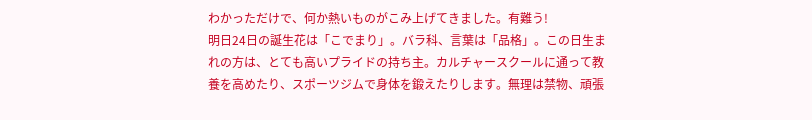わかっただけで、何か熱いものがこみ上げてきました。有難う!
明日24日の誕生花は「こでまり」。バラ科、言葉は「品格」。この日生まれの方は、とても高いプライドの持ち主。カルチャースクールに通って教養を高めたり、スポーツジムで身体を鍛えたりします。無理は禁物、頑張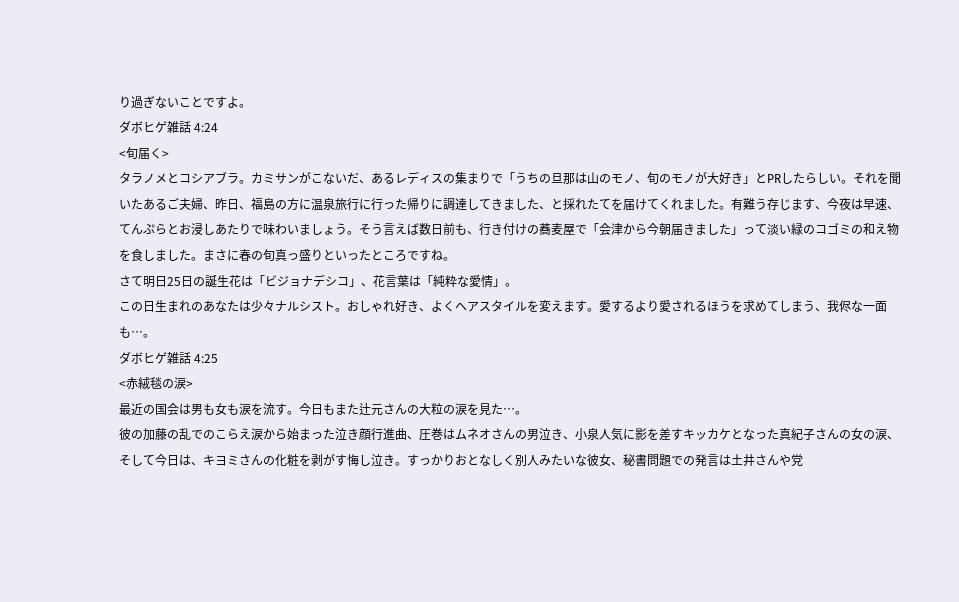り過ぎないことですよ。
ダボヒゲ雑話 4:24
<旬届く>
タラノメとコシアブラ。カミサンがこないだ、あるレディスの集まりで「うちの旦那は山のモノ、旬のモノが大好き」とPRしたらしい。それを聞いたあるご夫婦、昨日、福島の方に温泉旅行に行った帰りに調達してきました、と採れたてを届けてくれました。有難う存じます、今夜は早速、てんぷらとお浸しあたりで味わいましょう。そう言えば数日前も、行き付けの蕎麦屋で「会津から今朝届きました」って淡い緑のコゴミの和え物を食しました。まさに春の旬真っ盛りといったところですね。
さて明日25日の誕生花は「ビジョナデシコ」、花言葉は「純粋な愛情」。
この日生まれのあなたは少々ナルシスト。おしゃれ好き、よくヘアスタイルを変えます。愛するより愛されるほうを求めてしまう、我侭な一面も…。
ダボヒゲ雑話 4:25
<赤絨毯の涙>
最近の国会は男も女も涙を流す。今日もまた辻元さんの大粒の涙を見た…。
彼の加藤の乱でのこらえ涙から始まった泣き顔行進曲、圧巻はムネオさんの男泣き、小泉人気に影を差すキッカケとなった真紀子さんの女の涙、そして今日は、キヨミさんの化粧を剥がす悔し泣き。すっかりおとなしく別人みたいな彼女、秘書問題での発言は土井さんや党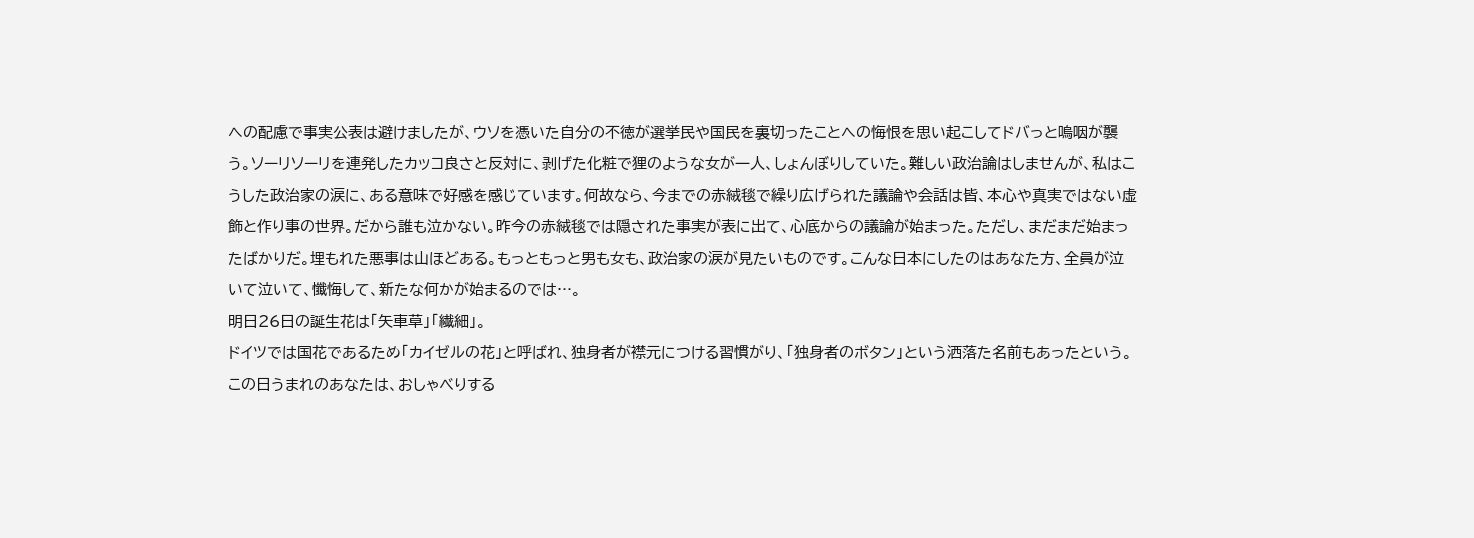への配慮で事実公表は避けましたが、ウソを憑いた自分の不徳が選挙民や国民を裏切ったことへの悔恨を思い起こしてドバっと嗚咽が襲う。ソーリソーリを連発したカッコ良さと反対に、剥げた化粧で狸のような女が一人、しょんぼりしていた。難しい政治論はしませんが、私はこうした政治家の涙に、ある意味で好感を感じています。何故なら、今までの赤絨毯で繰り広げられた議論や会話は皆、本心や真実ではない虚飾と作り事の世界。だから誰も泣かない。昨今の赤絨毯では隠された事実が表に出て、心底からの議論が始まった。ただし、まだまだ始まったばかりだ。埋もれた悪事は山ほどある。もっともっと男も女も、政治家の涙が見たいものです。こんな日本にしたのはあなた方、全員が泣いて泣いて、懺悔して、新たな何かが始まるのでは…。
明日26日の誕生花は「矢車草」「繊細」。
ドイツでは国花であるため「カイゼルの花」と呼ばれ、独身者が襟元につける習慣がり、「独身者のボタン」という洒落た名前もあったという。
この日うまれのあなたは、おしゃべりする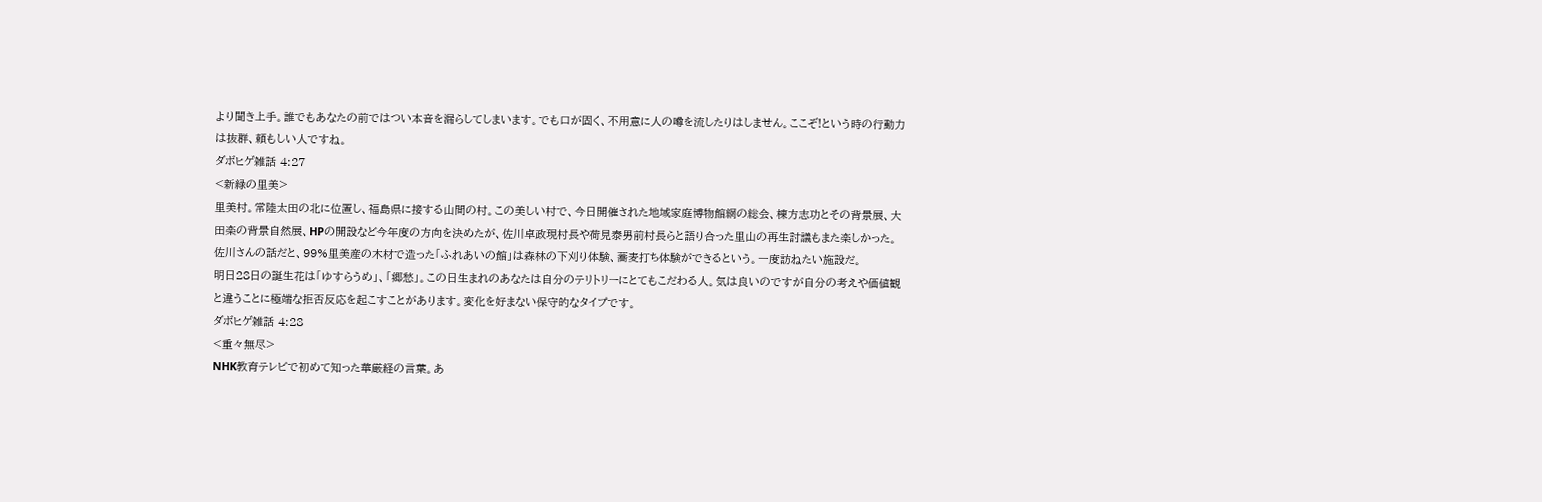より聞き上手。誰でもあなたの前ではつい本音を漏らしてしまいます。でも口が固く、不用意に人の噂を流したりはしません。ここぞ!という時の行動力は抜群、頼もしい人ですね。
ダボヒゲ雑話 4:27
<新緑の里美>
里美村。常陸太田の北に位置し、福島県に接する山間の村。この美しい村で、今日開催された地域家庭博物館網の総会、棟方志功とその背景展、大田楽の背景自然展、HPの開設など今年度の方向を決めたが、佐川卓政現村長や荷見泰男前村長らと語り合った里山の再生討議もまた楽しかった。佐川さんの話だと、99%里美産の木材で造った「ふれあいの館」は森林の下刈り体験、蕎麦打ち体験ができるという。一度訪ねたい施設だ。
明日28日の誕生花は「ゆすらうめ」、「郷愁」。この日生まれのあなたは自分のテリトリーにとてもこだわる人。気は良いのですが自分の考えや価値観と違うことに極端な拒否反応を起こすことがあります。変化を好まない保守的なタイプです。
ダボヒゲ雑話 4:28
<重々無尽>
NHK教育テレビで初めて知った華厳経の言葉。あ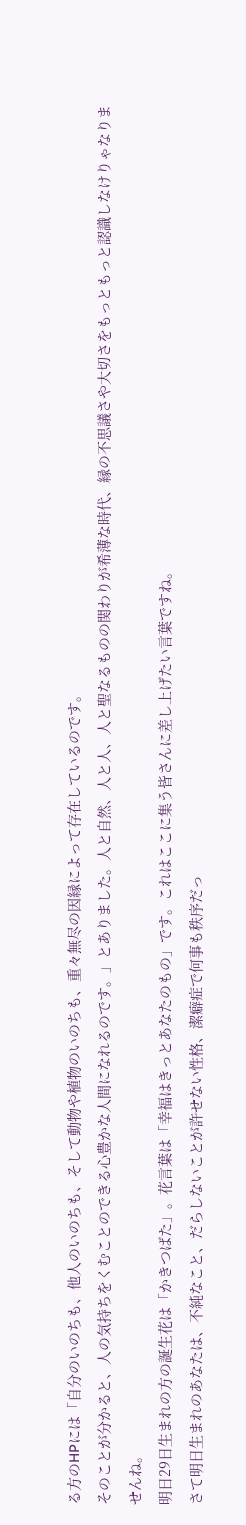る方のHPには「自分のいのちも、他人のいのちも、そして動物や植物のいのちも、重々無尽の因縁によって存在しているのです。
そのことが分かると、人の気持ちをくむことのできる心豊かな人間になれるのです。」とありました。人と自然、人と人、人と聖なるものの関わりが希薄な時代、縁の不思議さや大切さをもっともっと認識しなけりゃなりませんね。
明日29日生まれの方の誕生花は「かきつばた」。花言葉は「幸福はきっとあなたのもの」です。これはここに集う皆さんに差し上げたい言葉ですね。
さて明日生まれのあなたは、不純なこと、だらしないことが許せない性格、潔癖症で何事も秩序だっ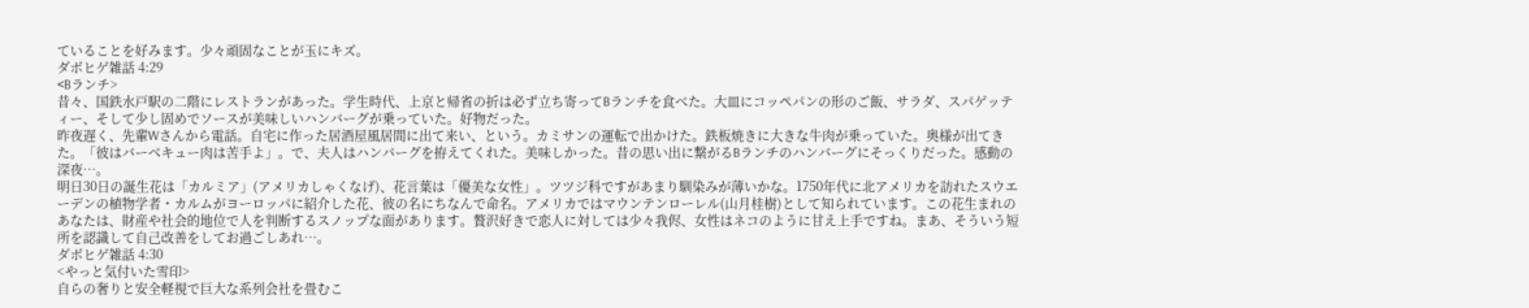ていることを好みます。少々頑固なことが玉にキズ。
ダボヒゲ雑話 4:29
<Bランチ>
昔々、国鉄水戸駅の二階にレストランがあった。学生時代、上京と帰省の折は必ず立ち寄ってBランチを食べた。大皿にコッペパンの形のご飯、サラダ、スパゲッティー、そして少し固めでソースが美味しいハンバーグが乗っていた。好物だった。
昨夜遅く、先輩Wさんから電話。自宅に作った居酒屋風居間に出て来い、という。カミサンの運転で出かけた。鉄板焼きに大きな牛肉が乗っていた。奥様が出てきた。「彼はバーベキュー肉は苦手よ」。で、夫人はハンバーグを拵えてくれた。美味しかった。昔の思い出に繋がるBランチのハンバーグにそっくりだった。感動の深夜…。
明日30日の誕生花は「カルミア」(アメリカしゃくなげ)、花言葉は「優美な女性」。ツツジ科ですがあまり馴染みが薄いかな。1750年代に北アメリカを訪れたスウエーデンの植物学者・カルムがヨーロッパに紹介した花、彼の名にちなんで命名。アメリカではマウンテンローレル(山月桂樹)として知られています。この花生まれのあなたは、財産や社会的地位で人を判断するスノップな面があります。贅沢好きで恋人に対しては少々我侭、女性はネコのように甘え上手ですね。まあ、そういう短所を認識して自己改善をしてお過ごしあれ…。
ダボヒゲ雑話 4:30
<やっと気付いた雪印>
自らの奢りと安全軽視で巨大な系列会社を畳むこ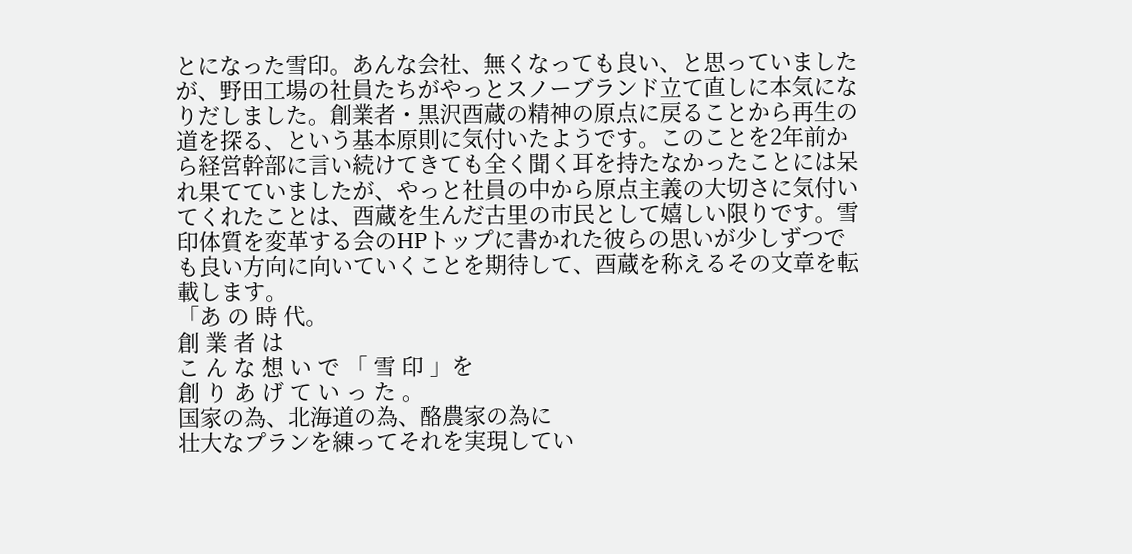とになった雪印。あんな会社、無くなっても良い、と思っていましたが、野田工場の社員たちがやっとスノーブランド立て直しに本気になりだしました。創業者・黒沢酉蔵の精神の原点に戻ることから再生の道を探る、という基本原則に気付いたようです。このことを2年前から経営幹部に言い続けてきても全く聞く耳を持たなかったことには呆れ果てていましたが、やっと社員の中から原点主義の大切さに気付いてくれたことは、酉蔵を生んだ古里の市民として嬉しい限りです。雪印体質を変革する会のHPトップに書かれた彼らの思いが少しずつでも良い方向に向いていくことを期待して、酉蔵を称えるその文章を転載します。
「あ の 時 代。
創 業 者 は
こ ん な 想 い で 「 雪 印 」を
創 り あ げ て い っ た 。
国家の為、北海道の為、酪農家の為に
壮大なプランを練ってそれを実現してい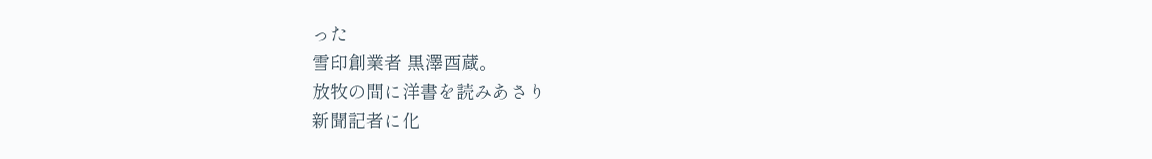った
雪印創業者 黒澤酉蔵。
放牧の間に洋書を読みあさり
新聞記者に化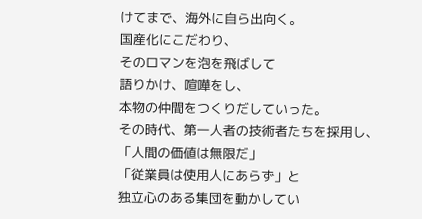けてまで、海外に自ら出向く。
国産化にこだわり、
そのロマンを泡を飛ばして
語りかけ、喧嘩をし、
本物の仲間をつくりだしていった。
その時代、第一人者の技術者たちを採用し、
「人間の価値は無限だ」
「従業員は使用人にあらず」と
独立心のある集団を動かしてい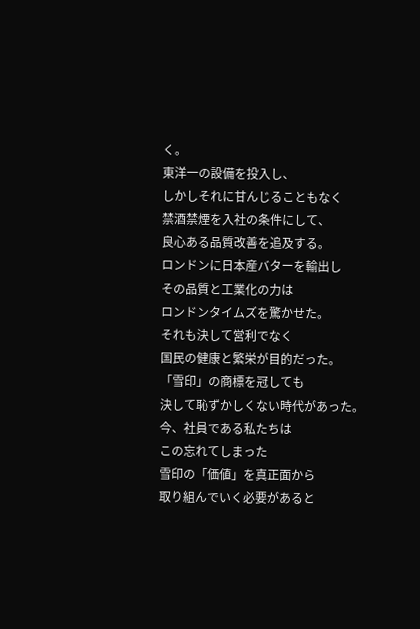く。
東洋一の設備を投入し、
しかしそれに甘んじることもなく
禁酒禁煙を入社の条件にして、
良心ある品質改善を追及する。
ロンドンに日本産バターを輸出し
その品質と工業化の力は
ロンドンタイムズを驚かせた。
それも決して営利でなく
国民の健康と繁栄が目的だった。
「雪印」の商標を冠しても
決して恥ずかしくない時代があった。
今、社員である私たちは
この忘れてしまった
雪印の「価値」を真正面から
取り組んでいく必要があると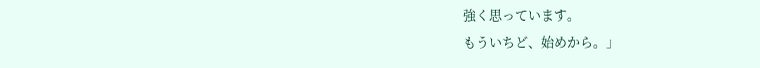強く思っています。
もういちど、始めから。」